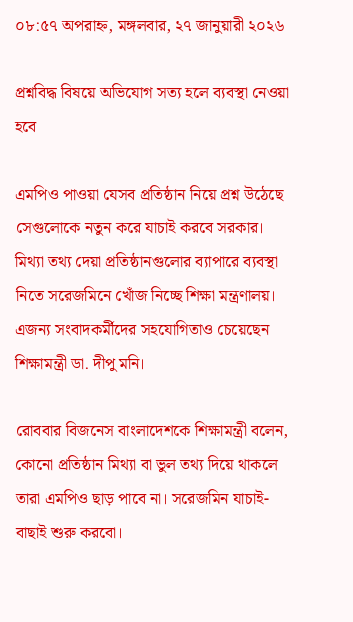০৮:৫৭ অপরাহ্ন, মঙ্গলবার, ২৭ জানুয়ারী ২০২৬

প্রশ্নবিদ্ধ বিষয়ে অভিযোগ সত্য হলে ব্যবস্থা নেওয়া হবে

এমপিও পাওয়া যেসব প্রতিষ্ঠান নিয়ে প্রশ্ন উঠেছে সেগুলোকে নতুন করে যাচাই করবে সরকার। মিথ্যা তথ্য দেয়া প্রতিষ্ঠানগুলোর ব্যাপারে ব্যবস্থা নিতে সরেজমিনে খোঁজ নিচ্ছে শিক্ষা মন্ত্রণালয়। এজন্য সংবাদকর্মীদের সহযোগিতাও চেয়েছেন শিক্ষামন্ত্রী ডা. দীপু মনি।

রোববার বিজনেস বাংলাদেশকে শিক্ষামন্ত্রী বলেন, কোনো প্রতিষ্ঠান মিথ্যা বা ভুল তথ্য দিয়ে থাকলে তারা এমপিও ছাড় পাবে না। সরেজমিন যাচাই-বাছাই শুরু করবো।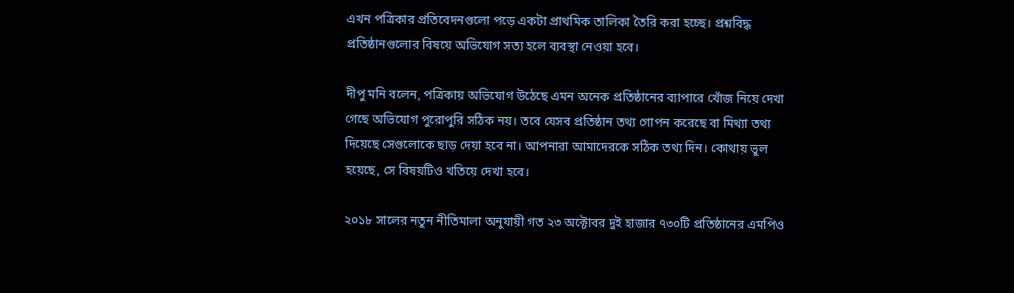এখন পত্রিকার প্রতিবেদনগুলো পড়ে একটা প্রাথমিক তালিকা তৈরি করা হচ্ছে। প্রশ্নবিদ্ধ প্রতিষ্ঠানগুলোর বিষয়ে অভিযোগ সত্য হলে ব্যবস্থা নেওয়া হবে।

দীপু মনি বলেন, পত্রিকায় অভিযোগ উঠেছে এমন অনেক প্রতিষ্ঠানের ব্যাপারে খোঁজ নিয়ে দেখা গেছে অভিযোগ পুরোপুরি সঠিক নয়। তবে যেসব প্রতিষ্ঠান তথ্য গোপন করেছে বা মিথ্যা তথ্য দিয়েছে সেগুলোকে ছাড় দেয়া হবে না। আপনারা আমাদেরকে সঠিক তথ্য দিন। কোথায় ভুল হয়েছে, সে বিষয়টিও খতিয়ে দেখা হবে।

২০১৮ সালের নতুন নীতিমালা অনুযায়ী গত ২৩ অক্টোবর দুই হাজার ৭৩০টি প্রতিষ্ঠানের এমপিও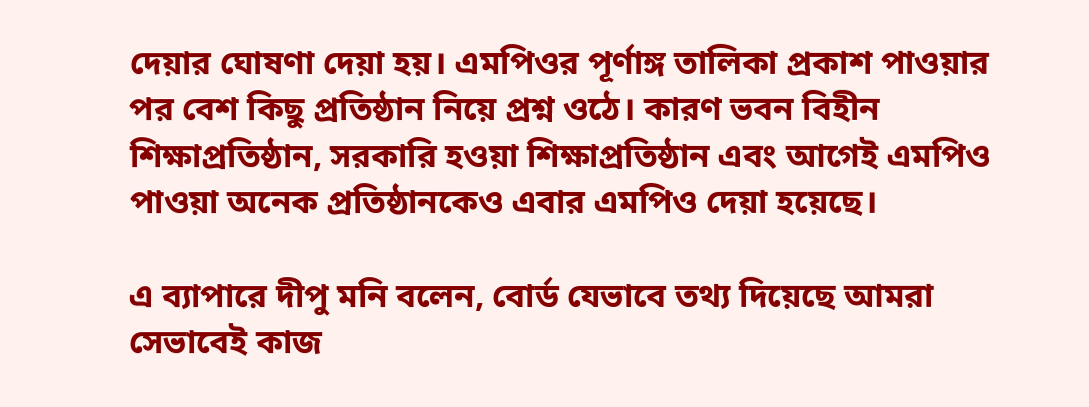দেয়ার ঘোষণা দেয়া হয়। এমপিওর পূর্ণাঙ্গ তালিকা প্রকাশ পাওয়ার পর বেশ কিছু প্রতিষ্ঠান নিয়ে প্রশ্ন ওঠে। কারণ ভবন বিহীন শিক্ষাপ্রতিষ্ঠান, সরকারি হওয়া শিক্ষাপ্রতিষ্ঠান এবং আগেই এমপিও পাওয়া অনেক প্রতিষ্ঠানকেও এবার এমপিও দেয়া হয়েছে।

এ ব্যাপারে দীপু মনি বলেন, বোর্ড যেভাবে তথ্য দিয়েছে আমরা সেভাবেই কাজ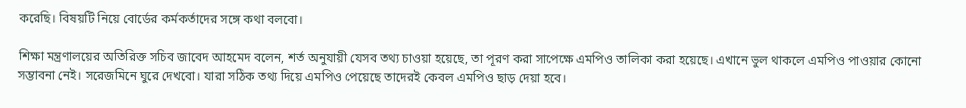করেছি। বিষয়টি নিয়ে বোর্ডের কর্মকর্তাদের সঙ্গে কথা বলবো।

শিক্ষা মন্ত্রণালয়ের অতিরিক্ত সচিব জাবেদ আহমেদ বলেন, শর্ত অনুযায়ী যেসব তথ্য চাওয়া হয়েছে, তা পূরণ করা সাপেক্ষে এমপিও তালিকা করা হয়েছে। এখানে ভুল থাকলে এমপিও পাওয়ার কোনো সম্ভাবনা নেই। সরেজমিনে ঘুরে দেখবো। যারা সঠিক তথ্য দিয়ে এমপিও পেয়েছে তাদেরই কেবল এমপিও ছাড় দেয়া হবে।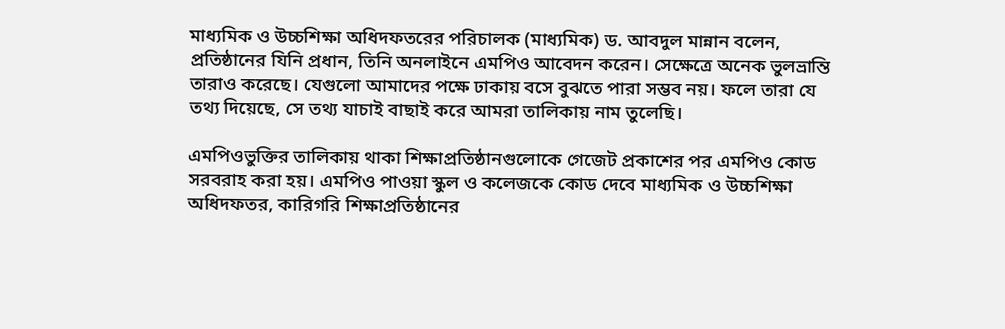মাধ্যমিক ও উচ্চশিক্ষা অধিদফতরের পরিচালক (মাধ্যমিক) ড. আবদুল মান্নান বলেন, প্রতিষ্ঠানের যিনি প্রধান, তিনি অনলাইনে এমপিও আবেদন করেন। সেক্ষেত্রে অনেক ভুলভ্রান্তি তারাও করেছে। যেগুলো আমাদের পক্ষে ঢাকায় বসে বুঝতে পারা সম্ভব নয়। ফলে তারা যে তথ্য দিয়েছে, সে তথ্য যাচাই বাছাই করে আমরা তালিকায় নাম তুলেছি।

এমপিওভুক্তির তালিকায় থাকা শিক্ষাপ্রতিষ্ঠানগুলোকে গেজেট প্রকাশের পর এমপিও কোড সরবরাহ করা হয়। এমপিও পাওয়া স্কুল ও কলেজকে কোড দেবে মাধ্যমিক ও উচ্চশিক্ষা অধিদফতর, কারিগরি শিক্ষাপ্রতিষ্ঠানের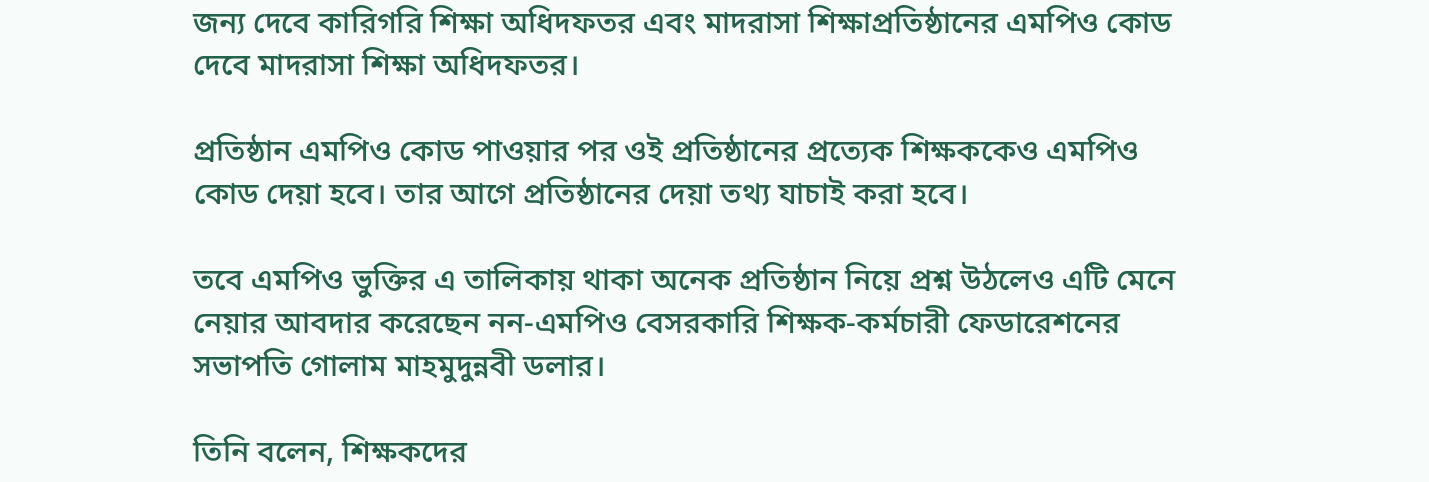জন্য দেবে কারিগরি শিক্ষা অধিদফতর এবং মাদরাসা শিক্ষাপ্রতিষ্ঠানের এমপিও কোড দেবে মাদরাসা শিক্ষা অধিদফতর।

প্রতিষ্ঠান এমপিও কোড পাওয়ার পর ওই প্রতিষ্ঠানের প্রত্যেক শিক্ষককেও এমপিও কোড দেয়া হবে। তার আগে প্রতিষ্ঠানের দেয়া তথ্য যাচাই করা হবে।

তবে এমপিও ভুক্তির এ তালিকায় থাকা অনেক প্রতিষ্ঠান নিয়ে প্রশ্ন উঠলেও এটি মেনে নেয়ার আবদার করেছেন নন-এমপিও বেসরকারি শিক্ষক-কর্মচারী ফেডারেশনের সভাপতি গোলাম মাহমুদুন্নবী ডলার।

তিনি বলেন, শিক্ষকদের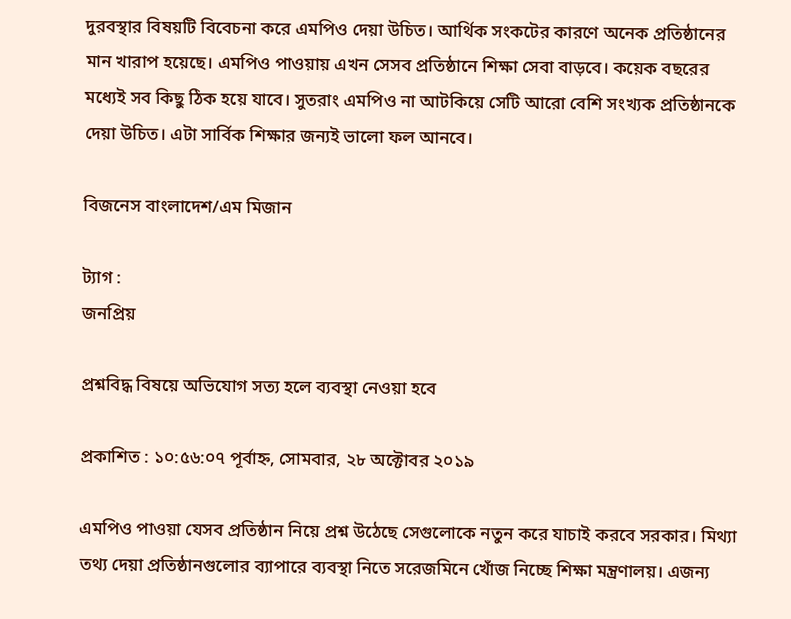দুরবস্থার বিষয়টি বিবেচনা করে এমপিও দেয়া উচিত। আর্থিক সংকটের কারণে অনেক প্রতিষ্ঠানের মান খারাপ হয়েছে। এমপিও পাওয়ায় এখন সেসব প্রতিষ্ঠানে শিক্ষা সেবা বাড়বে। কয়েক বছরের মধ্যেই সব কিছু ঠিক হয়ে যাবে। সুতরাং এমপিও না আটকিয়ে সেটি আরো বেশি সংখ্যক প্রতিষ্ঠানকে দেয়া উচিত। এটা সার্বিক শিক্ষার জন্যই ভালো ফল আনবে।

বিজনেস বাংলাদেশ/এম মিজান

ট্যাগ :
জনপ্রিয়

প্রশ্নবিদ্ধ বিষয়ে অভিযোগ সত্য হলে ব্যবস্থা নেওয়া হবে

প্রকাশিত : ১০:৫৬:০৭ পূর্বাহ্ন, সোমবার, ২৮ অক্টোবর ২০১৯

এমপিও পাওয়া যেসব প্রতিষ্ঠান নিয়ে প্রশ্ন উঠেছে সেগুলোকে নতুন করে যাচাই করবে সরকার। মিথ্যা তথ্য দেয়া প্রতিষ্ঠানগুলোর ব্যাপারে ব্যবস্থা নিতে সরেজমিনে খোঁজ নিচ্ছে শিক্ষা মন্ত্রণালয়। এজন্য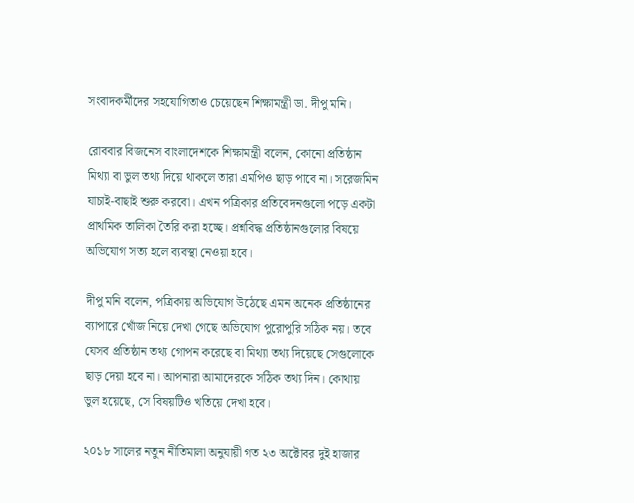সংবাদকর্মীদের সহযোগিতাও চেয়েছেন শিক্ষামন্ত্রী ডা. দীপু মনি।

রোববার বিজনেস বাংলাদেশকে শিক্ষামন্ত্রী বলেন, কোনো প্রতিষ্ঠান মিথ্যা বা ভুল তথ্য দিয়ে থাকলে তারা এমপিও ছাড় পাবে না। সরেজমিন যাচাই-বাছাই শুরু করবো। এখন পত্রিকার প্রতিবেদনগুলো পড়ে একটা প্রাথমিক তালিকা তৈরি করা হচ্ছে। প্রশ্নবিদ্ধ প্রতিষ্ঠানগুলোর বিষয়ে অভিযোগ সত্য হলে ব্যবস্থা নেওয়া হবে।

দীপু মনি বলেন, পত্রিকায় অভিযোগ উঠেছে এমন অনেক প্রতিষ্ঠানের ব্যাপারে খোঁজ নিয়ে দেখা গেছে অভিযোগ পুরোপুরি সঠিক নয়। তবে যেসব প্রতিষ্ঠান তথ্য গোপন করেছে বা মিথ্যা তথ্য দিয়েছে সেগুলোকে ছাড় দেয়া হবে না। আপনারা আমাদেরকে সঠিক তথ্য দিন। কোথায় ভুল হয়েছে, সে বিষয়টিও খতিয়ে দেখা হবে।

২০১৮ সালের নতুন নীতিমালা অনুযায়ী গত ২৩ অক্টোবর দুই হাজার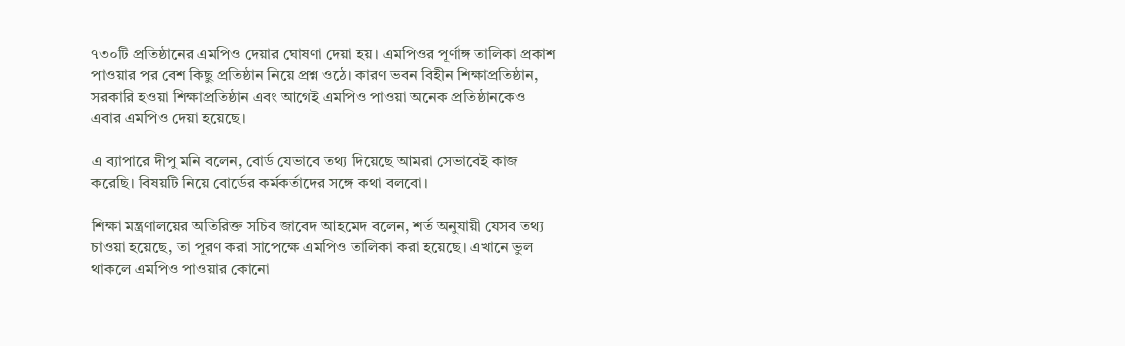৭৩০টি প্রতিষ্ঠানের এমপিও দেয়ার ঘোষণা দেয়া হয়। এমপিওর পূর্ণাঙ্গ তালিকা প্রকাশ পাওয়ার পর বেশ কিছু প্রতিষ্ঠান নিয়ে প্রশ্ন ওঠে। কারণ ভবন বিহীন শিক্ষাপ্রতিষ্ঠান, সরকারি হওয়া শিক্ষাপ্রতিষ্ঠান এবং আগেই এমপিও পাওয়া অনেক প্রতিষ্ঠানকেও এবার এমপিও দেয়া হয়েছে।

এ ব্যাপারে দীপু মনি বলেন, বোর্ড যেভাবে তথ্য দিয়েছে আমরা সেভাবেই কাজ করেছি। বিষয়টি নিয়ে বোর্ডের কর্মকর্তাদের সঙ্গে কথা বলবো।

শিক্ষা মন্ত্রণালয়ের অতিরিক্ত সচিব জাবেদ আহমেদ বলেন, শর্ত অনুযায়ী যেসব তথ্য চাওয়া হয়েছে, তা পূরণ করা সাপেক্ষে এমপিও তালিকা করা হয়েছে। এখানে ভুল থাকলে এমপিও পাওয়ার কোনো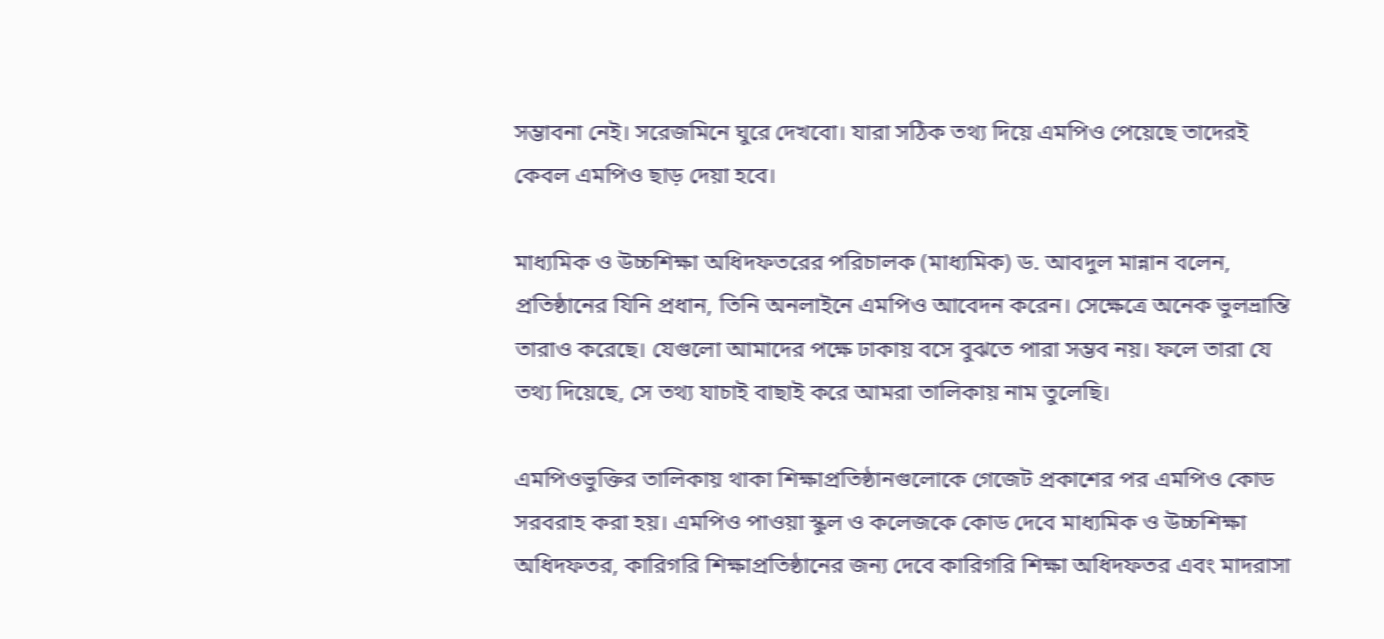সম্ভাবনা নেই। সরেজমিনে ঘুরে দেখবো। যারা সঠিক তথ্য দিয়ে এমপিও পেয়েছে তাদেরই কেবল এমপিও ছাড় দেয়া হবে।

মাধ্যমিক ও উচ্চশিক্ষা অধিদফতরের পরিচালক (মাধ্যমিক) ড. আবদুল মান্নান বলেন, প্রতিষ্ঠানের যিনি প্রধান, তিনি অনলাইনে এমপিও আবেদন করেন। সেক্ষেত্রে অনেক ভুলভ্রান্তি তারাও করেছে। যেগুলো আমাদের পক্ষে ঢাকায় বসে বুঝতে পারা সম্ভব নয়। ফলে তারা যে তথ্য দিয়েছে, সে তথ্য যাচাই বাছাই করে আমরা তালিকায় নাম তুলেছি।

এমপিওভুক্তির তালিকায় থাকা শিক্ষাপ্রতিষ্ঠানগুলোকে গেজেট প্রকাশের পর এমপিও কোড সরবরাহ করা হয়। এমপিও পাওয়া স্কুল ও কলেজকে কোড দেবে মাধ্যমিক ও উচ্চশিক্ষা অধিদফতর, কারিগরি শিক্ষাপ্রতিষ্ঠানের জন্য দেবে কারিগরি শিক্ষা অধিদফতর এবং মাদরাসা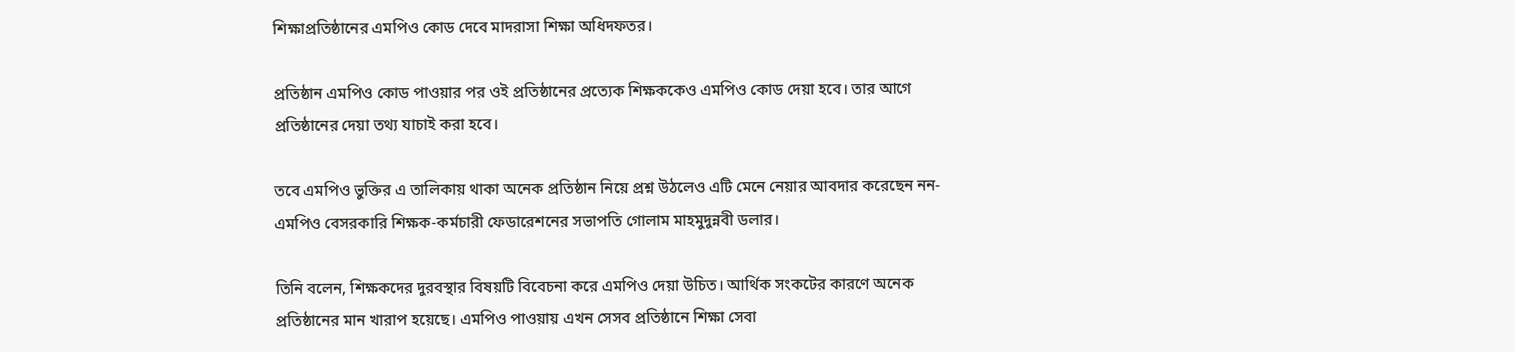শিক্ষাপ্রতিষ্ঠানের এমপিও কোড দেবে মাদরাসা শিক্ষা অধিদফতর।

প্রতিষ্ঠান এমপিও কোড পাওয়ার পর ওই প্রতিষ্ঠানের প্রত্যেক শিক্ষককেও এমপিও কোড দেয়া হবে। তার আগে প্রতিষ্ঠানের দেয়া তথ্য যাচাই করা হবে।

তবে এমপিও ভুক্তির এ তালিকায় থাকা অনেক প্রতিষ্ঠান নিয়ে প্রশ্ন উঠলেও এটি মেনে নেয়ার আবদার করেছেন নন-এমপিও বেসরকারি শিক্ষক-কর্মচারী ফেডারেশনের সভাপতি গোলাম মাহমুদুন্নবী ডলার।

তিনি বলেন, শিক্ষকদের দুরবস্থার বিষয়টি বিবেচনা করে এমপিও দেয়া উচিত। আর্থিক সংকটের কারণে অনেক প্রতিষ্ঠানের মান খারাপ হয়েছে। এমপিও পাওয়ায় এখন সেসব প্রতিষ্ঠানে শিক্ষা সেবা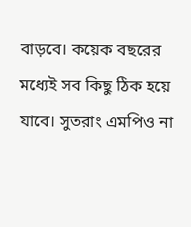বাড়বে। কয়েক বছরের মধ্যেই সব কিছু ঠিক হয়ে যাবে। সুতরাং এমপিও না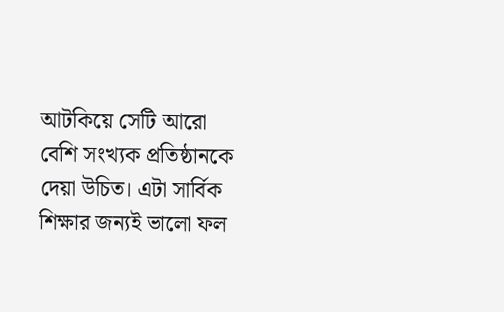আটকিয়ে সেটি আরো বেশি সংখ্যক প্রতিষ্ঠানকে দেয়া উচিত। এটা সার্বিক শিক্ষার জন্যই ভালো ফল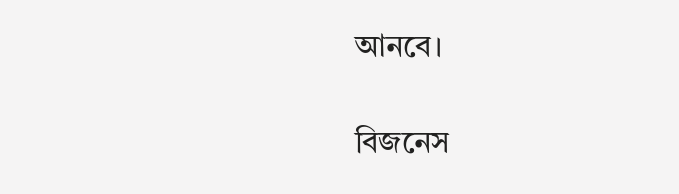আনবে।

বিজনেস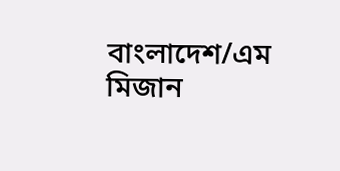বাংলাদেশ/এম মিজান